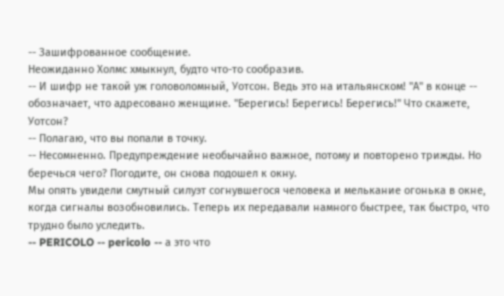-- Зашифрованное сообщение.
Неожиданно Холмс хмыкнул, будто что-то сообразив.
-- И шифр не такой уж головоломный, Уотсон. Ведь это на итальянском! "А" в конце -- обозначает, что адресовано женщине. "Берегись! Берегись! Берегись!" Что скажете, Уотсон?
-- Полагаю, что вы попали в точку.
-- Несомненно. Предупреждение необычайно важное, потому и повторено трижды. Но беречься чего? Погодите, он снова подошел к окну.
Мы опять увидели смутный силуэт согнувшегося человека и мелькание огонька в окне, когда сигналы возобновились. Теперь их передавали намного быстрее, так быстро, что трудно было уследить.
-- PERICOLO -- pericolo -- а это что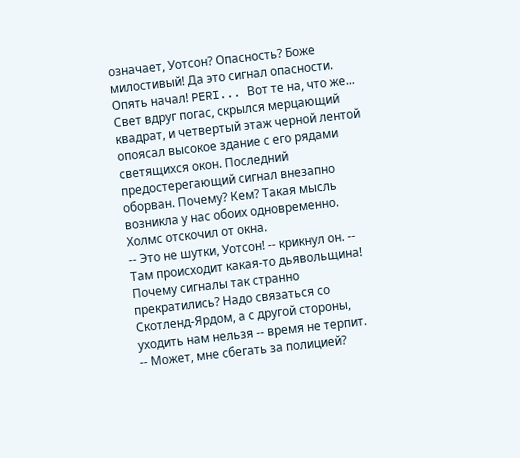означает, Уотсон? Опасность? Боже милостивый! Да это сигнал опасности. Опять начал! PERI... Вот те на, что же...
Свет вдруг погас, скрылся мерцающий квадрат, и четвертый этаж черной лентой опоясал высокое здание с его рядами светящихся окон. Последний предостерегающий сигнал внезапно оборван. Почему? Кем? Такая мысль возникла у нас обоих одновременно. Холмс отскочил от окна.
-- Это не шутки, Уотсон! -- крикнул он. -- Там происходит какая-то дьявольщина! Почему сигналы так странно прекратились? Надо связаться со Скотленд-Ярдом, а с другой стороны, уходить нам нельзя -- время не терпит.
-- Может, мне сбегать за полицией?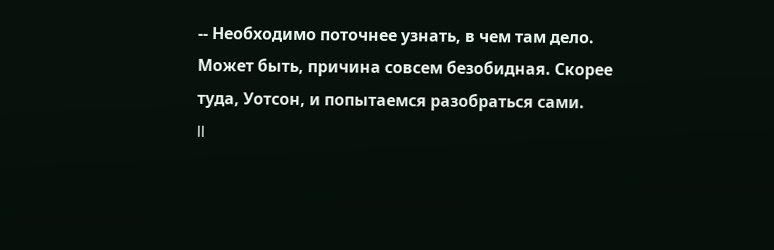-- Необходимо поточнее узнать, в чем там дело. Может быть, причина совсем безобидная. Скорее туда, Уотсон, и попытаемся разобраться сами.
II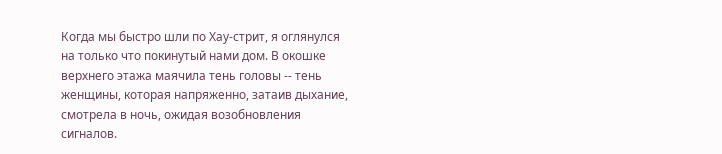Когда мы быстро шли по Хау-стрит, я оглянулся на только что покинутый нами дом. В окошке верхнего этажа маячила тень головы -- тень женщины, которая напряженно, затаив дыхание, смотрела в ночь, ожидая возобновления сигналов.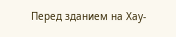Перед зданием на Хау-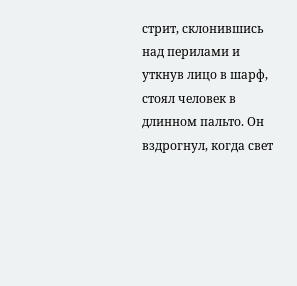стрит, склонившись над перилами и уткнув лицо в шарф, стоял человек в длинном пальто. Он вздрогнул, когда свет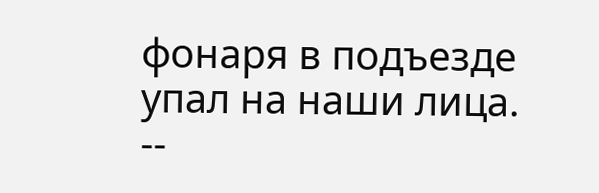фонаря в подъезде упал на наши лица.
--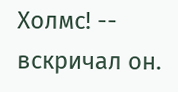Холмс! -- вскричал он.